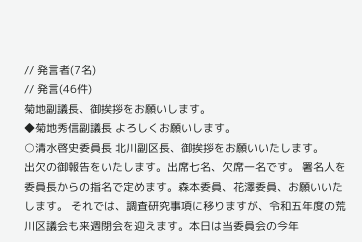// 発言者(7名)
// 発言(46件)
菊地副議長、御挨拶をお願いします。
◆菊地秀信副議長 よろしくお願いします。
○清水啓史委員長 北川副区長、御挨拶をお願いいたします。
出欠の御報告をいたします。出席七名、欠席一名です。 署名人を委員長からの指名で定めます。森本委員、花澤委員、お願いいたします。 それでは、調査研究事項に移りますが、令和五年度の荒川区議会も来週閉会を迎えます。本日は当委員会の今年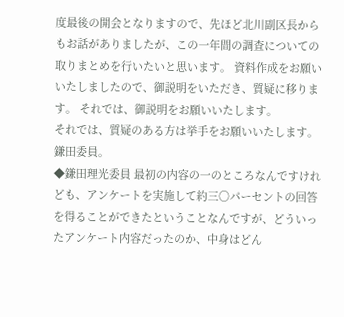度最後の開会となりますので、先ほど北川副区長からもお話がありましたが、この一年間の調査についての取りまとめを行いたいと思います。 資料作成をお願いいたしましたので、御説明をいただき、質疑に移ります。 それでは、御説明をお願いいたします。
それでは、質疑のある方は挙手をお願いいたします。 鎌田委員。
◆鎌田理光委員 最初の内容の一のところなんですけれども、アンケートを実施して約三〇パーセントの回答を得ることができたということなんですが、どういったアンケート内容だったのか、中身はどん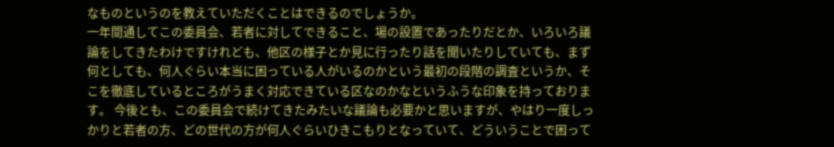なものというのを教えていただくことはできるのでしょうか。
一年間通してこの委員会、若者に対してできること、場の設置であったりだとか、いろいろ議論をしてきたわけですけれども、他区の様子とか見に行ったり話を聞いたりしていても、まず何としても、何人ぐらい本当に困っている人がいるのかという最初の段階の調査というか、そこを徹底しているところがうまく対応できている区なのかなというふうな印象を持っております。 今後とも、この委員会で続けてきたみたいな議論も必要かと思いますが、やはり一度しっかりと若者の方、どの世代の方が何人ぐらいひきこもりとなっていて、どういうことで困って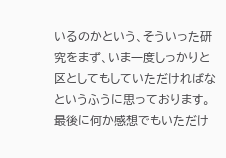いるのかという、そういった研究をまず、いま一度しっかりと区としてもしていただければなというふうに思っております。 最後に何か感想でもいただけ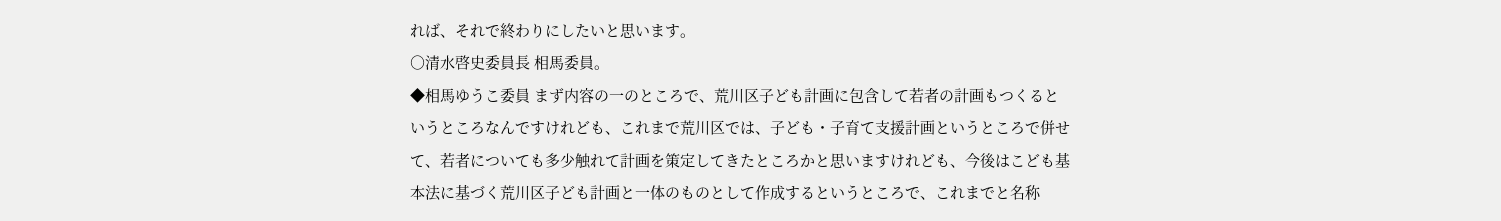れば、それで終わりにしたいと思います。
○清水啓史委員長 相馬委員。
◆相馬ゆうこ委員 まず内容の一のところで、荒川区子ども計画に包含して若者の計画もつくるというところなんですけれども、これまで荒川区では、子ども・子育て支援計画というところで併せて、若者についても多少触れて計画を策定してきたところかと思いますけれども、今後はこども基本法に基づく荒川区子ども計画と一体のものとして作成するというところで、これまでと名称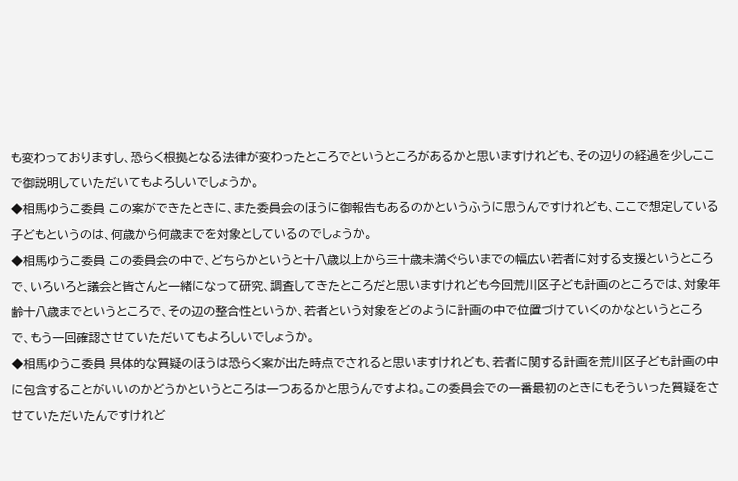も変わっておりますし、恐らく根拠となる法律が変わったところでというところがあるかと思いますけれども、その辺りの経過を少しここで御説明していただいてもよろしいでしょうか。
◆相馬ゆうこ委員 この案ができたときに、また委員会のほうに御報告もあるのかというふうに思うんですけれども、ここで想定している子どもというのは、何歳から何歳までを対象としているのでしょうか。
◆相馬ゆうこ委員 この委員会の中で、どちらかというと十八歳以上から三十歳未満ぐらいまでの幅広い若者に対する支援というところで、いろいろと議会と皆さんと一緒になって研究、調査してきたところだと思いますけれども今回荒川区子ども計画のところでは、対象年齢十八歳までというところで、その辺の整合性というか、若者という対象をどのように計画の中で位置づけていくのかなというところで、もう一回確認させていただいてもよろしいでしょうか。
◆相馬ゆうこ委員 具体的な質疑のほうは恐らく案が出た時点でされると思いますけれども、若者に関する計画を荒川区子ども計画の中に包含することがいいのかどうかというところは一つあるかと思うんですよね。この委員会での一番最初のときにもそういった質疑をさせていただいたんですけれど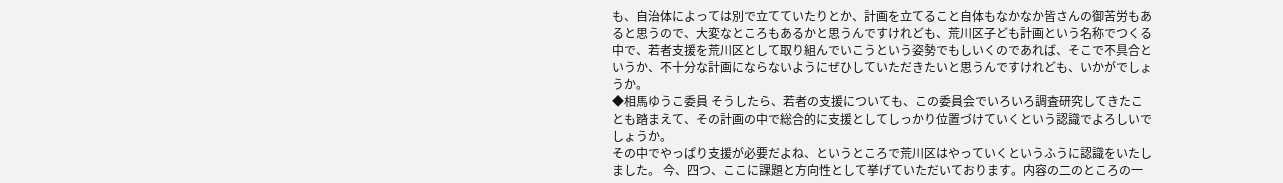も、自治体によっては別で立てていたりとか、計画を立てること自体もなかなか皆さんの御苦労もあると思うので、大変なところもあるかと思うんですけれども、荒川区子ども計画という名称でつくる中で、若者支援を荒川区として取り組んでいこうという姿勢でもしいくのであれば、そこで不具合というか、不十分な計画にならないようにぜひしていただきたいと思うんですけれども、いかがでしょうか。
◆相馬ゆうこ委員 そうしたら、若者の支援についても、この委員会でいろいろ調査研究してきたことも踏まえて、その計画の中で総合的に支援としてしっかり位置づけていくという認識でよろしいでしょうか。
その中でやっぱり支援が必要だよね、というところで荒川区はやっていくというふうに認識をいたしました。 今、四つ、ここに課題と方向性として挙げていただいております。内容の二のところの一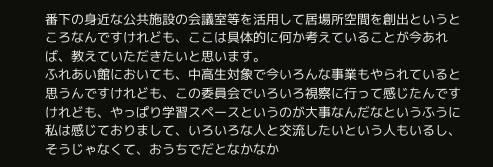番下の身近な公共施設の会議室等を活用して居場所空間を創出というところなんですけれども、ここは具体的に何か考えていることが今あれば、教えていただきたいと思います。
ふれあい館においても、中高生対象で今いろんな事業もやられていると思うんですけれども、この委員会でいろいろ視察に行って感じたんですけれども、やっぱり学習スペースというのが大事なんだなというふうに私は感じておりまして、いろいろな人と交流したいという人もいるし、そうじゃなくて、おうちでだとなかなか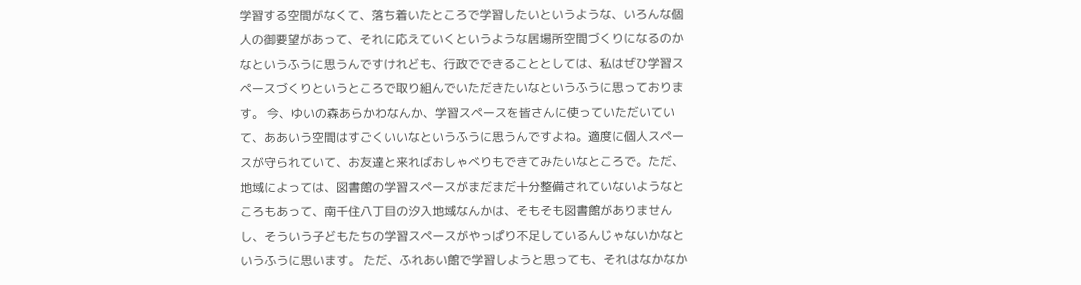学習する空間がなくて、落ち着いたところで学習したいというような、いろんな個人の御要望があって、それに応えていくというような居場所空間づくりになるのかなというふうに思うんですけれども、行政でできることとしては、私はぜひ学習スペースづくりというところで取り組んでいただきたいなというふうに思っております。 今、ゆいの森あらかわなんか、学習スペースを皆さんに使っていただいていて、ああいう空間はすごくいいなというふうに思うんですよね。適度に個人スペースが守られていて、お友達と来ればおしゃべりもできてみたいなところで。ただ、地域によっては、図書館の学習スペースがまだまだ十分整備されていないようなところもあって、南千住八丁目の汐入地域なんかは、そもそも図書館がありませんし、そういう子どもたちの学習スペースがやっぱり不足しているんじゃないかなというふうに思います。 ただ、ふれあい館で学習しようと思っても、それはなかなか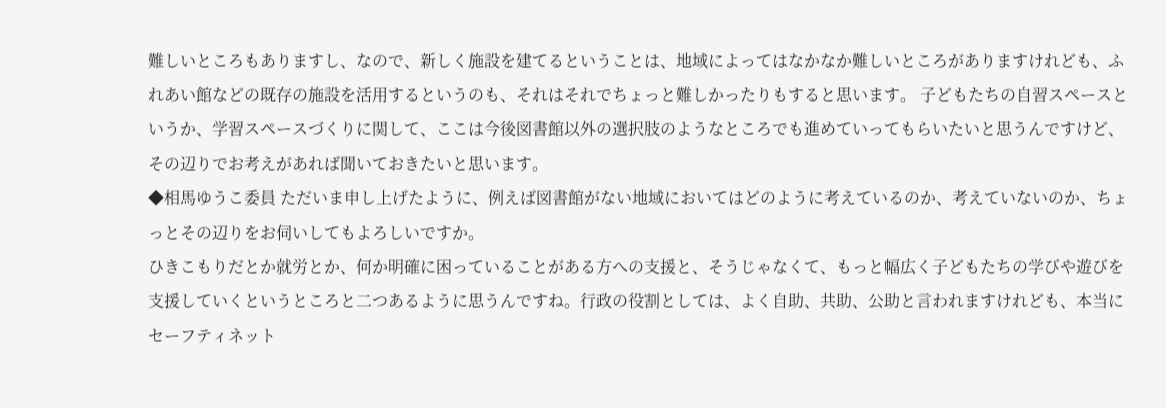難しいところもありますし、なので、新しく施設を建てるということは、地域によってはなかなか難しいところがありますけれども、ふれあい館などの既存の施設を活用するというのも、それはそれでちょっと難しかったりもすると思います。 子どもたちの自習スペースというか、学習スペースづくりに関して、ここは今後図書館以外の選択肢のようなところでも進めていってもらいたいと思うんですけど、その辺りでお考えがあれば聞いておきたいと思います。
◆相馬ゆうこ委員 ただいま申し上げたように、例えば図書館がない地域においてはどのように考えているのか、考えていないのか、ちょっとその辺りをお伺いしてもよろしいですか。
ひきこもりだとか就労とか、何か明確に困っていることがある方への支援と、そうじゃなくて、もっと幅広く子どもたちの学びや遊びを支援していくというところと二つあるように思うんですね。行政の役割としては、よく自助、共助、公助と言われますけれども、本当にセーフティネット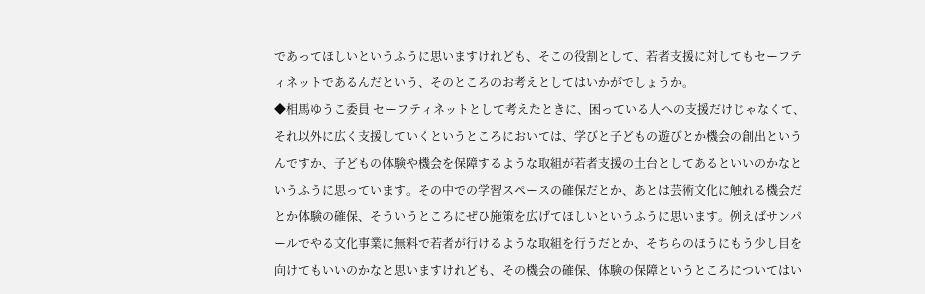であってほしいというふうに思いますけれども、そこの役割として、若者支援に対してもセーフティネットであるんだという、そのところのお考えとしてはいかがでしょうか。
◆相馬ゆうこ委員 セーフティネットとして考えたときに、困っている人への支援だけじゃなくて、それ以外に広く支援していくというところにおいては、学びと子どもの遊びとか機会の創出というんですか、子どもの体験や機会を保障するような取組が若者支援の土台としてあるといいのかなというふうに思っています。その中での学習スペースの確保だとか、あとは芸術文化に触れる機会だとか体験の確保、そういうところにぜひ施策を広げてほしいというふうに思います。例えばサンパールでやる文化事業に無料で若者が行けるような取組を行うだとか、そちらのほうにもう少し目を向けてもいいのかなと思いますけれども、その機会の確保、体験の保障というところについてはい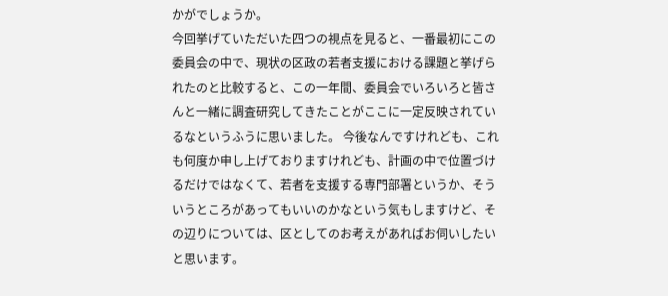かがでしょうか。
今回挙げていただいた四つの視点を見ると、一番最初にこの委員会の中で、現状の区政の若者支援における課題と挙げられたのと比較すると、この一年間、委員会でいろいろと皆さんと一緒に調査研究してきたことがここに一定反映されているなというふうに思いました。 今後なんですけれども、これも何度か申し上げておりますけれども、計画の中で位置づけるだけではなくて、若者を支援する専門部署というか、そういうところがあってもいいのかなという気もしますけど、その辺りについては、区としてのお考えがあればお伺いしたいと思います。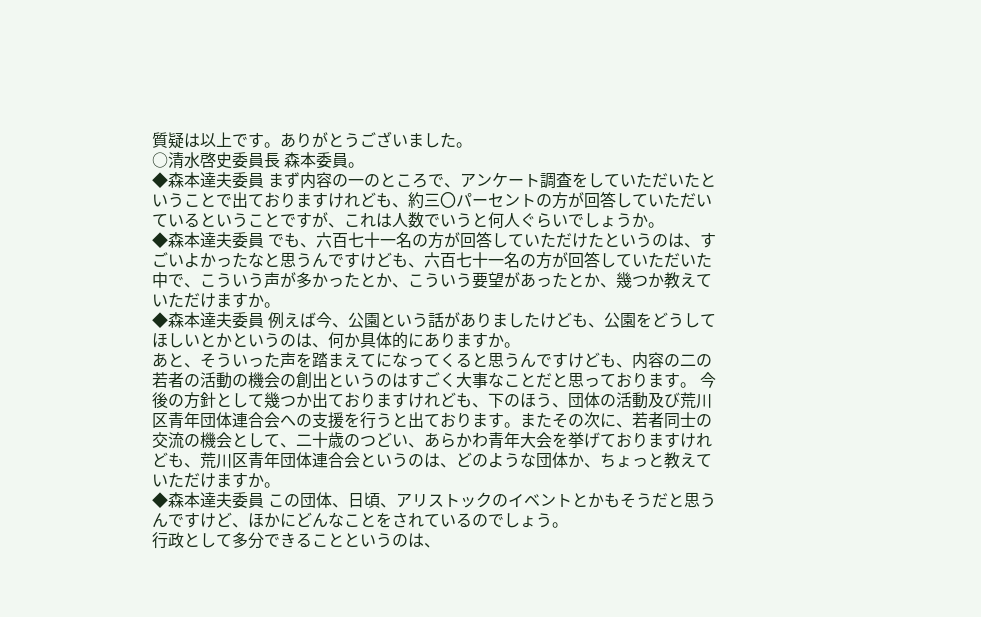質疑は以上です。ありがとうございました。
○清水啓史委員長 森本委員。
◆森本達夫委員 まず内容の一のところで、アンケート調査をしていただいたということで出ておりますけれども、約三〇パーセントの方が回答していただいているということですが、これは人数でいうと何人ぐらいでしょうか。
◆森本達夫委員 でも、六百七十一名の方が回答していただけたというのは、すごいよかったなと思うんですけども、六百七十一名の方が回答していただいた中で、こういう声が多かったとか、こういう要望があったとか、幾つか教えていただけますか。
◆森本達夫委員 例えば今、公園という話がありましたけども、公園をどうしてほしいとかというのは、何か具体的にありますか。
あと、そういった声を踏まえてになってくると思うんですけども、内容の二の若者の活動の機会の創出というのはすごく大事なことだと思っております。 今後の方針として幾つか出ておりますけれども、下のほう、団体の活動及び荒川区青年団体連合会への支援を行うと出ております。またその次に、若者同士の交流の機会として、二十歳のつどい、あらかわ青年大会を挙げておりますけれども、荒川区青年団体連合会というのは、どのような団体か、ちょっと教えていただけますか。
◆森本達夫委員 この団体、日頃、アリストックのイベントとかもそうだと思うんですけど、ほかにどんなことをされているのでしょう。
行政として多分できることというのは、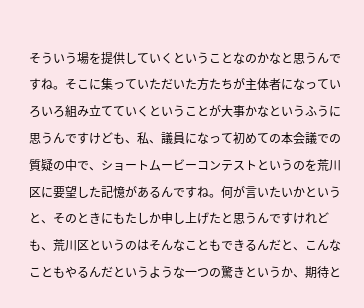そういう場を提供していくということなのかなと思うんですね。そこに集っていただいた方たちが主体者になっていろいろ組み立てていくということが大事かなというふうに思うんですけども、私、議員になって初めての本会議での質疑の中で、ショートムービーコンテストというのを荒川区に要望した記憶があるんですね。何が言いたいかというと、そのときにもたしか申し上げたと思うんですけれども、荒川区というのはそんなこともできるんだと、こんなこともやるんだというような一つの驚きというか、期待と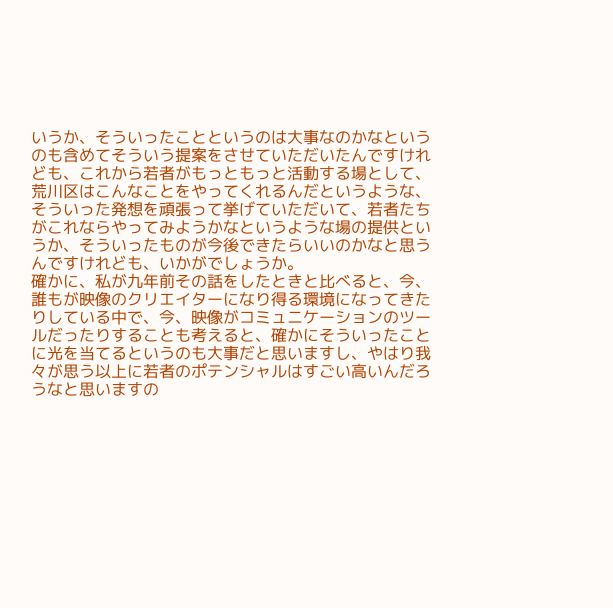いうか、そういったことというのは大事なのかなというのも含めてそういう提案をさせていただいたんですけれども、これから若者がもっともっと活動する場として、荒川区はこんなことをやってくれるんだというような、そういった発想を頑張って挙げていただいて、若者たちがこれならやってみようかなというような場の提供というか、そういったものが今後できたらいいのかなと思うんですけれども、いかがでしょうか。
確かに、私が九年前その話をしたときと比べると、今、誰もが映像のクリエイターになり得る環境になってきたりしている中で、今、映像がコミュニケーションのツールだったりすることも考えると、確かにそういったことに光を当てるというのも大事だと思いますし、やはり我々が思う以上に若者のポテンシャルはすごい高いんだろうなと思いますの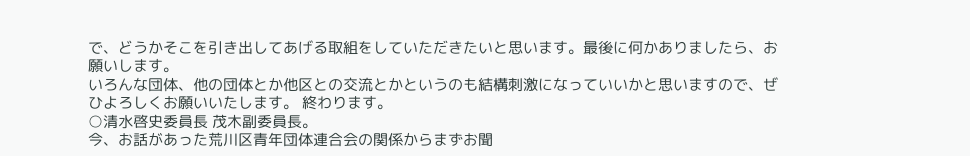で、どうかそこを引き出してあげる取組をしていただきたいと思います。最後に何かありましたら、お願いします。
いろんな団体、他の団体とか他区との交流とかというのも結構刺激になっていいかと思いますので、ぜひよろしくお願いいたします。 終わります。
○清水啓史委員長 茂木副委員長。
今、お話があった荒川区青年団体連合会の関係からまずお聞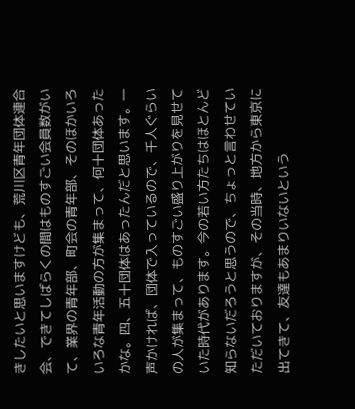きしたいと思いますけども、荒川区青年団体連合会、できてしばらくの間はものすごい会員数がいて、業界の青年部、町会の青年部、そのほかいろいろな青年活動の方が集まって、何十団体あったかな。四、五十団体はあったんだと思います。一声かければ、団体で入っているので、千人ぐらいの人が集まって、ものすごい盛り上がりを見せていた時代があります。今の若い方たちはほとんど知らないだろうと思うので、ちょっと言わせていただいておりますが、その当時、地方から東京に出てきて、友達もあまりいないという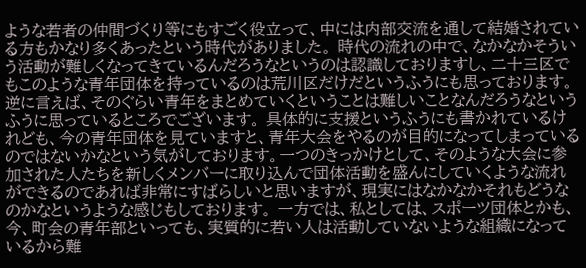ような若者の仲間づくり等にもすごく役立って、中には内部交流を通して結婚されている方もかなり多くあったという時代がありました。 時代の流れの中で、なかなかそういう活動が難しくなってきているんだろうなというのは認識しておりますし、二十三区でもこのような青年団体を持っているのは荒川区だけだというふうにも思っております。逆に言えば、そのぐらい青年をまとめていくということは難しいことなんだろうなというふうに思っているところでございます。 具体的に支援というふうにも書かれているけれども、今の青年団体を見ていますと、青年大会をやるのが目的になってしまっているのではないかなという気がしております。一つのきっかけとして、そのような大会に参加された人たちを新しくメンバーに取り込んで団体活動を盛んにしていくような流れができるのであれば非常にすばらしいと思いますが、現実にはなかなかそれもどうなのかなというような感じもしております。 一方では、私としては、スポーツ団体とかも、今、町会の青年部といっても、実質的に若い人は活動していないような組織になっているから難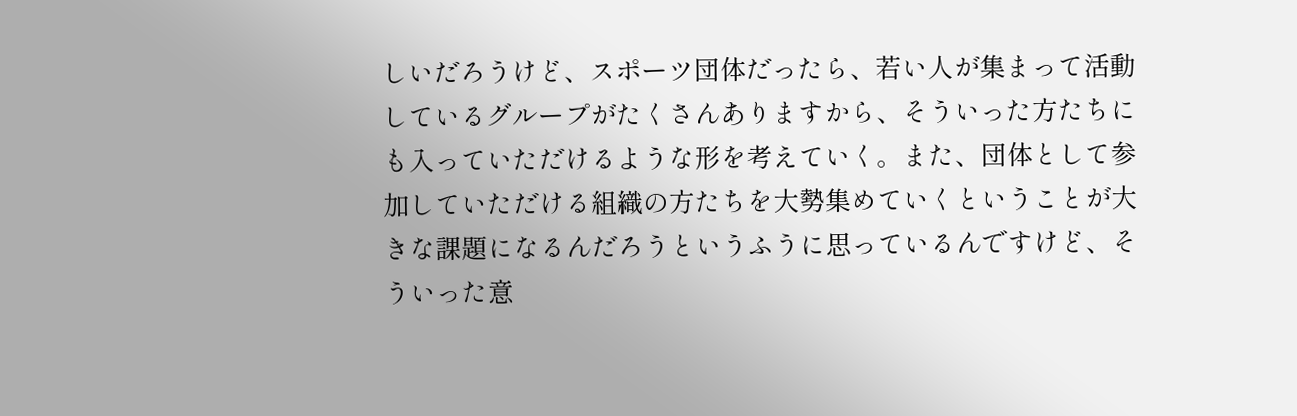しいだろうけど、スポーツ団体だったら、若い人が集まって活動しているグループがたくさんありますから、そういった方たちにも入っていただけるような形を考えていく。また、団体として参加していただける組織の方たちを大勢集めていくということが大きな課題になるんだろうというふうに思っているんですけど、そういった意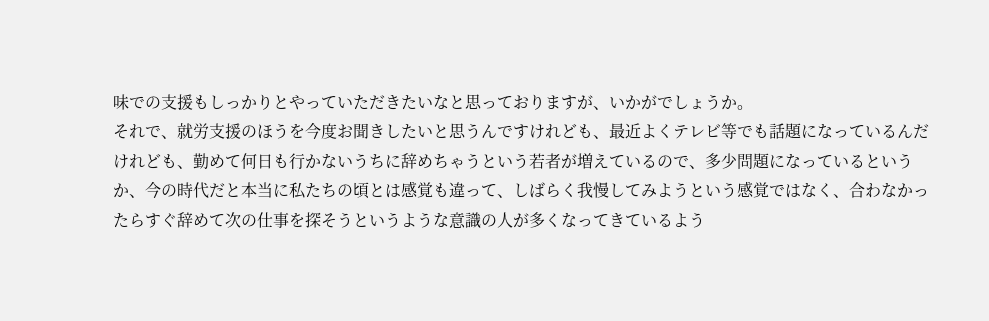味での支援もしっかりとやっていただきたいなと思っておりますが、いかがでしょうか。
それで、就労支援のほうを今度お聞きしたいと思うんですけれども、最近よくテレビ等でも話題になっているんだけれども、勤めて何日も行かないうちに辞めちゃうという若者が増えているので、多少問題になっているというか、今の時代だと本当に私たちの頃とは感覚も違って、しばらく我慢してみようという感覚ではなく、合わなかったらすぐ辞めて次の仕事を探そうというような意識の人が多くなってきているよう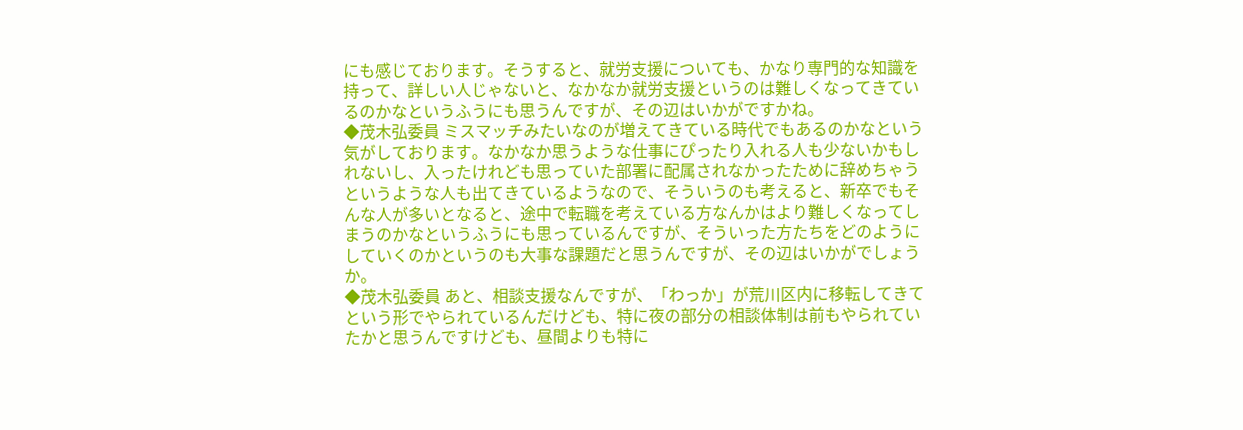にも感じております。そうすると、就労支援についても、かなり専門的な知識を持って、詳しい人じゃないと、なかなか就労支援というのは難しくなってきているのかなというふうにも思うんですが、その辺はいかがですかね。
◆茂木弘委員 ミスマッチみたいなのが増えてきている時代でもあるのかなという気がしております。なかなか思うような仕事にぴったり入れる人も少ないかもしれないし、入ったけれども思っていた部署に配属されなかったために辞めちゃうというような人も出てきているようなので、そういうのも考えると、新卒でもそんな人が多いとなると、途中で転職を考えている方なんかはより難しくなってしまうのかなというふうにも思っているんですが、そういった方たちをどのようにしていくのかというのも大事な課題だと思うんですが、その辺はいかがでしょうか。
◆茂木弘委員 あと、相談支援なんですが、「わっか」が荒川区内に移転してきてという形でやられているんだけども、特に夜の部分の相談体制は前もやられていたかと思うんですけども、昼間よりも特に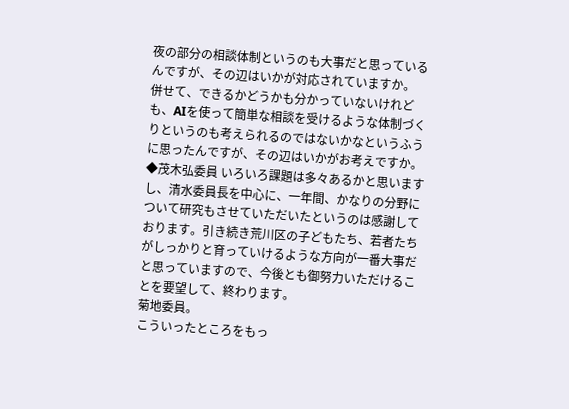夜の部分の相談体制というのも大事だと思っているんですが、その辺はいかが対応されていますか。
併せて、できるかどうかも分かっていないけれども、AIを使って簡単な相談を受けるような体制づくりというのも考えられるのではないかなというふうに思ったんですが、その辺はいかがお考えですか。
◆茂木弘委員 いろいろ課題は多々あるかと思いますし、清水委員長を中心に、一年間、かなりの分野について研究もさせていただいたというのは感謝しております。引き続き荒川区の子どもたち、若者たちがしっかりと育っていけるような方向が一番大事だと思っていますので、今後とも御努力いただけることを要望して、終わります。
菊地委員。
こういったところをもっ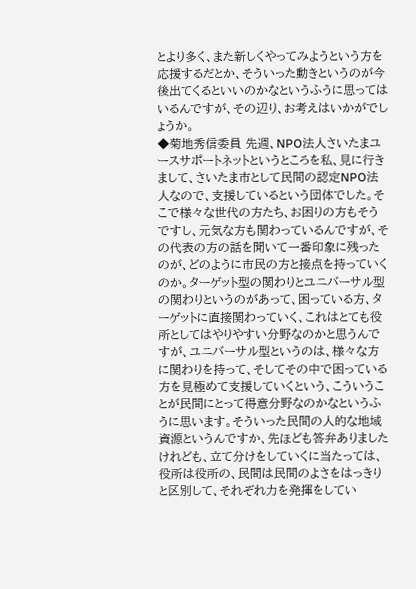とより多く、また新しくやってみようという方を応援するだとか、そういった動きというのが今後出てくるといいのかなというふうに思ってはいるんですが、その辺り、お考えはいかがでしょうか。
◆菊地秀信委員 先週、NPO法人さいたまユースサポートネットというところを私、見に行きまして、さいたま市として民間の認定NPO法人なので、支援しているという団体でした。そこで様々な世代の方たち、お困りの方もそうですし、元気な方も関わっているんですが、その代表の方の話を聞いて一番印象に残ったのが、どのように市民の方と接点を持っていくのか。ターゲット型の関わりとユニバーサル型の関わりというのがあって、困っている方、ターゲットに直接関わっていく、これはとても役所としてはやりやすい分野なのかと思うんですが、ユニバーサル型というのは、様々な方に関わりを持って、そしてその中で困っている方を見極めて支援していくという、こういうことが民間にとって得意分野なのかなというふうに思います。そういった民間の人的な地域資源というんですか、先ほども答弁ありましたけれども、立て分けをしていくに当たっては、役所は役所の、民間は民間のよさをはっきりと区別して、それぞれ力を発揮をしてい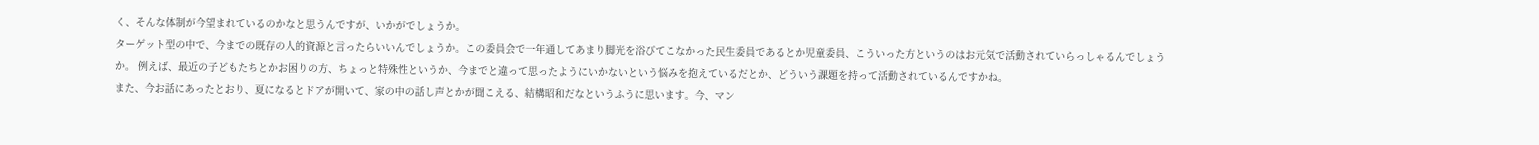く、そんな体制が今望まれているのかなと思うんですが、いかがでしょうか。
ターゲット型の中で、今までの既存の人的資源と言ったらいいんでしょうか。この委員会で一年通してあまり脚光を浴びてこなかった民生委員であるとか児童委員、こういった方というのはお元気で活動されていらっしゃるんでしょうか。 例えば、最近の子どもたちとかお困りの方、ちょっと特殊性というか、今までと違って思ったようにいかないという悩みを抱えているだとか、どういう課題を持って活動されているんですかね。
また、今お話にあったとおり、夏になるとドアが開いて、家の中の話し声とかが聞こえる、結構昭和だなというふうに思います。今、マン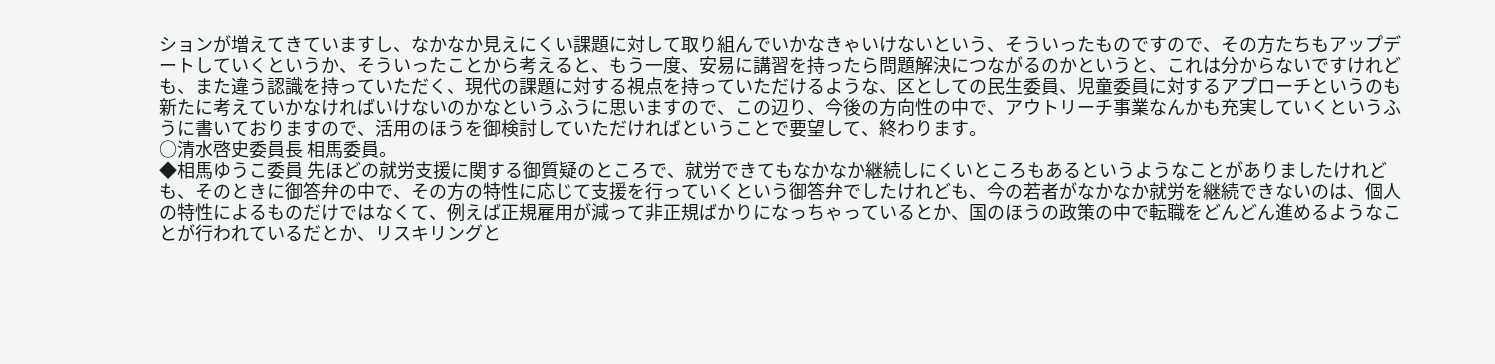ションが増えてきていますし、なかなか見えにくい課題に対して取り組んでいかなきゃいけないという、そういったものですので、その方たちもアップデートしていくというか、そういったことから考えると、もう一度、安易に講習を持ったら問題解決につながるのかというと、これは分からないですけれども、また違う認識を持っていただく、現代の課題に対する視点を持っていただけるような、区としての民生委員、児童委員に対するアプローチというのも新たに考えていかなければいけないのかなというふうに思いますので、この辺り、今後の方向性の中で、アウトリーチ事業なんかも充実していくというふうに書いておりますので、活用のほうを御検討していただければということで要望して、終わります。
○清水啓史委員長 相馬委員。
◆相馬ゆうこ委員 先ほどの就労支援に関する御質疑のところで、就労できてもなかなか継続しにくいところもあるというようなことがありましたけれども、そのときに御答弁の中で、その方の特性に応じて支援を行っていくという御答弁でしたけれども、今の若者がなかなか就労を継続できないのは、個人の特性によるものだけではなくて、例えば正規雇用が減って非正規ばかりになっちゃっているとか、国のほうの政策の中で転職をどんどん進めるようなことが行われているだとか、リスキリングと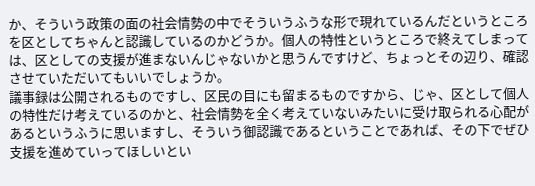か、そういう政策の面の社会情勢の中でそういうふうな形で現れているんだというところを区としてちゃんと認識しているのかどうか。個人の特性というところで終えてしまっては、区としての支援が進まないんじゃないかと思うんですけど、ちょっとその辺り、確認させていただいてもいいでしょうか。
議事録は公開されるものですし、区民の目にも留まるものですから、じゃ、区として個人の特性だけ考えているのかと、社会情勢を全く考えていないみたいに受け取られる心配があるというふうに思いますし、そういう御認識であるということであれば、その下でぜひ支援を進めていってほしいとい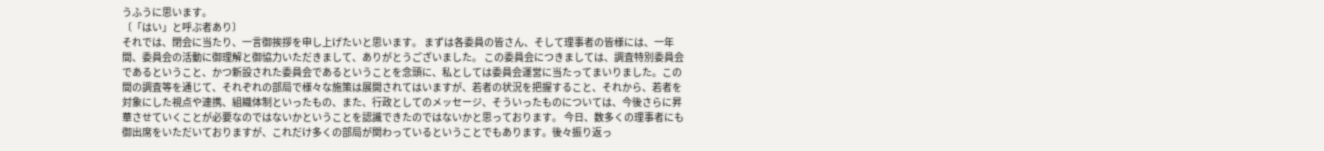うふうに思います。
〔「はい」と呼ぶ者あり〕
それでは、閉会に当たり、一言御挨拶を申し上げたいと思います。 まずは各委員の皆さん、そして理事者の皆様には、一年間、委員会の活動に御理解と御協力いただきまして、ありがとうございました。 この委員会につきましては、調査特別委員会であるということ、かつ新設された委員会であるということを念頭に、私としては委員会運営に当たってまいりました。この間の調査等を通じて、それぞれの部局で様々な施策は展開されてはいますが、若者の状況を把握すること、それから、若者を対象にした視点や連携、組織体制といったもの、また、行政としてのメッセージ、そういったものについては、今後さらに昇華させていくことが必要なのではないかということを認識できたのではないかと思っております。 今日、数多くの理事者にも御出席をいただいておりますが、これだけ多くの部局が関わっているということでもあります。後々振り返っ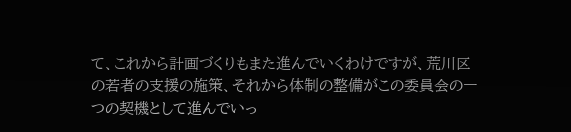て、これから計画づくりもまた進んでいくわけですが、荒川区の若者の支援の施策、それから体制の整備がこの委員会の一つの契機として進んでいっ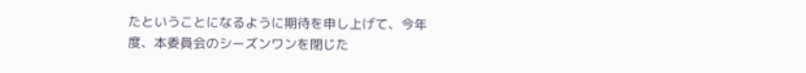たということになるように期待を申し上げて、今年度、本委員会のシーズンワンを閉じた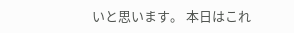いと思います。 本日はこれ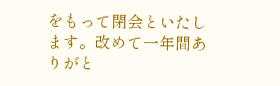をもって閉会といたします。改めて一年間ありがと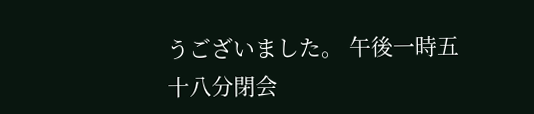うございました。 午後一時五十八分閉会